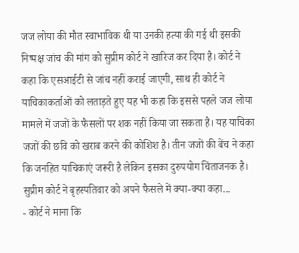जज लोया की मौत स्वाभाविक थी या उनकी हत्या की गई थी इसकी निष्पक्ष जांच की मांग को सुप्रीम कोर्ट ने खारिज कर दिया है। कोर्ट ने कहा कि एसआईटी से जांच नहीं कराई जाएगी, साथ ही कोर्ट ने याचिकाकर्ताओं को लताड़ते हुए यह भी कहा कि इससे पहले जज लोया मामले में जजों के फैसलों पर शक नहीं किया जा सकता है। यह याचिका जजों की छवि को खराब करने की कोशिश है। तीन जजों की बेंच ने कहा कि जनहित याचिकाएं जरूरी है लेकिन इसका दुरुपयोग चिंताजनक है।
सुप्रीम कोर्ट ने बृहस्पतिवार को अपने फैसले में क्या-क्या कहा...
- कोर्ट ने माना कि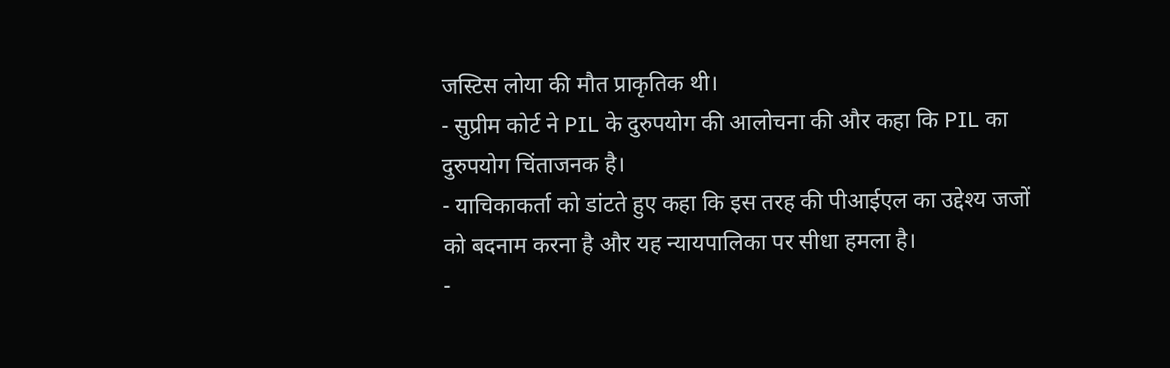जस्टिस लोया की मौत प्राकृतिक थी।
- सुप्रीम कोर्ट ने PIL के दुरुपयोग की आलोचना की और कहा कि PIL का दुरुपयोग चिंताजनक है।
- याचिकाकर्ता को डांटते हुए कहा कि इस तरह की पीआईएल का उद्देश्य जजों को बदनाम करना है और यह न्यायपालिका पर सीधा हमला है।
-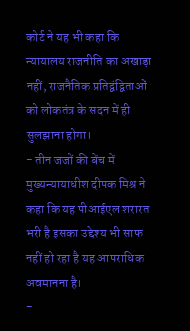कोर्ट ने यह भी कहा कि न्यायालय राजनीति का अखाड़ा नहीं, राजनैतिक प्रतिद्वंद्विताओं को लोकतंत्र के सदन में ही सुलझाना होगा।
- तीन जजों की बेंच में मुख्यन्यायाधीश दीपक मिश्र ने कहा कि यह पीआईएल शरारत भरी है इसका उद्देश्य भी साफ नहीं हो रहा है यह आपराधिक अवमानना है।
-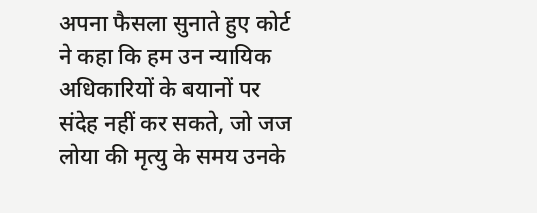अपना फैसला सुनाते हुए कोर्ट ने कहा कि हम उन न्यायिक अधिकारियों के बयानों पर संदेह नहीं कर सकते, जो जज लोया की मृत्यु के समय उनके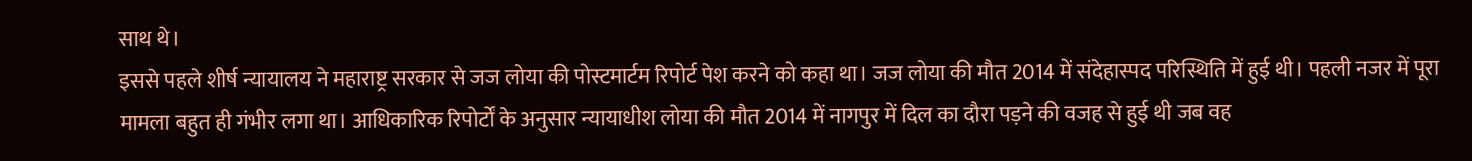साथ थे।
इससे पहले शीर्ष न्यायालय ने महाराष्ट्र सरकार से जज लोया की पोस्टमार्टम रिपोर्ट पेश करने को कहा था। जज लोया की मौत 2014 में संदेहास्पद परिस्थिति में हुई थी। पहली नजर में पूरा मामला बहुत ही गंभीर लगा था। आधिकारिक रिपोर्टों के अनुसार न्यायाधीश लोया की मौत 2014 में नागपुर में दिल का दौरा पड़ने की वजह से हुई थी जब वह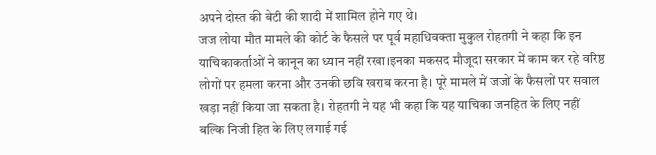अपने दोस्त की बेटी की शादी में शामिल होने गए थे।
जज लोया मौत मामले की कोर्ट के फैसले पर पूर्व महाधिवक्ता मुकुल रोहतगी ने कहा कि इन याचिकाकर्ताओं ने कानून का ध्यान नहीं रखा।इनका मकसद मौजूदा सरकार में काम कर रहे वरिष्ठ लोगों पर हमला करना और उनकी छवि खराब करना है। पूरे मामले में जजों के फैसलों पर सवाल खड़ा नहीं किया जा सकता है। रोहतगी ने यह भी कहा कि यह याचिका जनहित के लिए नहीं बल्कि निजी हित के लिए लगाई गई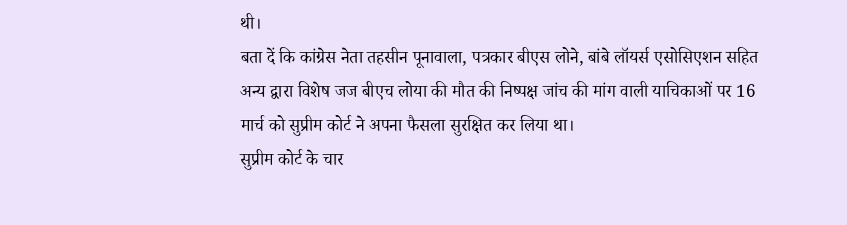थी।
बता दें कि कांग्रेस नेता तहसीन पूनावाला, पत्रकार बीएस लोने, बांबे लॉयर्स एसोसिएशन सहित अन्य द्वारा विशेष जज बीएच लोया की मौत की निष्पक्ष जांच की मांग वाली याचिकाओं पर 16 मार्च को सुप्रीम कोर्ट ने अपना फैसला सुरक्षित कर लिया था।
सुप्रीम कोर्ट के चार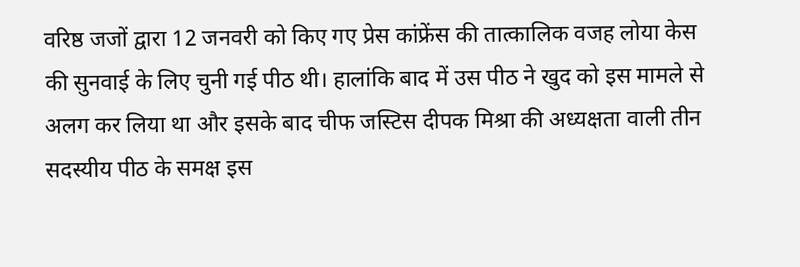वरिष्ठ जजों द्वारा 12 जनवरी को किए गए प्रेस कांफ्रेंस की तात्कालिक वजह लोया केस की सुनवाई के लिए चुनी गई पीठ थी। हालांकि बाद में उस पीठ ने खुद को इस मामले से अलग कर लिया था और इसके बाद चीफ जस्टिस दीपक मिश्रा की अध्यक्षता वाली तीन सदस्यीय पीठ के समक्ष इस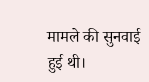मामले की सुनवाई हुई थी।